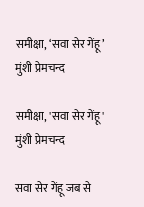समीक्षा, ‘सवा सेर गेंहू’ मुंशी प्रेमचन्द

समीक्षा, 'सवा सेर गेंहू' मुंशी प्रेमचन्द

सवा सेर गेंहू जब से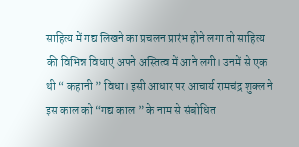साहित्य में गद्य लिखने का प्रचलन प्रारंभ होने लगा तो साहित्य की विभिन्न विधाएं अपने अस्तित्व में आने लगी। उनमें से एक थी “ कहानी ” विधा। इसी आधार पर आचार्य रामचंद्र शुक्ल ने इस काल को “गद्य काल ” के नाम से संबोधित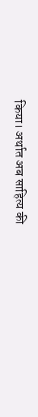किया। अर्थात अब साहित्य की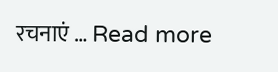रचनाएं … Read more